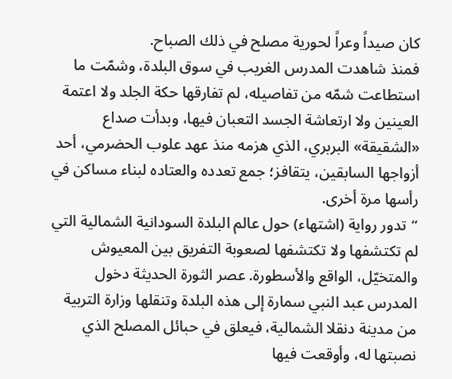كان صيداً وعراً لحورية مصلح في ذلك الصباح.
فمنذ شاهدت المدرس الغريب في سوق البلدة، وشمّت ما استطاعت شمّه من تفاصيله، لم تفارقها حكة الجلد ولا اعتمة العينين ولا ارتعاشة الجسد التعبان فيها، وبدأت صداع «الشقيقة» البربري، الذي هزمه منذ عهد علوب الحضرمي، أحد أزواجها السابقين، يتقافز؛ جمع تعدده والعتاده لبناء مساكن في رأسها مرة أخرى.
“تدور رواية (اشتهاء) حول عالم البلدة السودانية الشمالية التي لم تكتشفها ولا تكتشفها لصعوبة التفريق بين المعيوش والمتخيّل، الواقع والأسطورة. عصر الثورة الحديثة دخول المدرس عبد النبي سمارة إلى هذه البلدة وتنقلها وزارة التربية من مدينة دنقلا الشمالية، فيعلق في حبائل المصلح الذي نصبتها له، وأوقعت فيها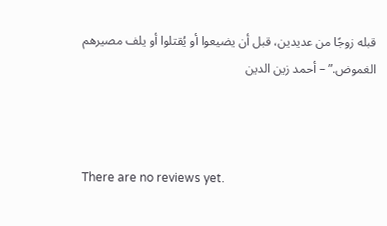قبله زوجًا من عديدين، قبل أن يضيعوا أو يُقتلوا أو يلف مصيرهم الغموض.” – أحمد زين الدين



There are no reviews yet.